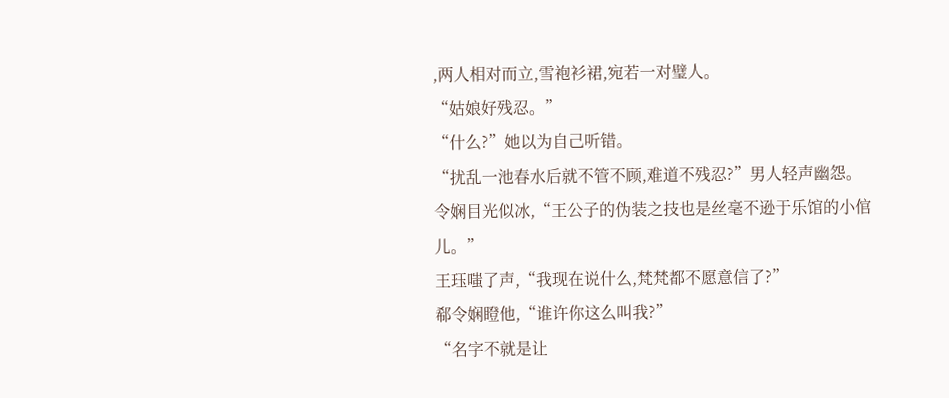,两人相对而立,雪袍衫裙,宛若一对璧人。
“姑娘好残忍。”
“什么?”她以为自己听错。
“扰乱一池春水后就不管不顾,难道不残忍?”男人轻声幽怨。
令娴目光似冰,“王公子的伪装之技也是丝毫不逊于乐馆的小倌儿。”
王珏嗤了声,“我现在说什么,梵梵都不愿意信了?”
郗令娴瞪他,“谁许你这么叫我?”
“名字不就是让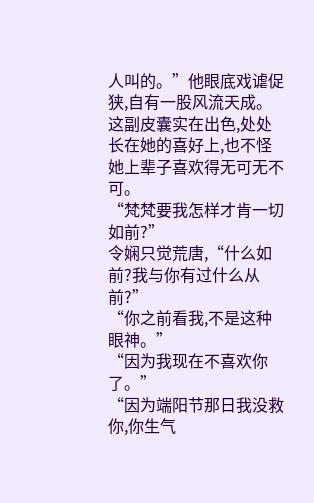人叫的。”他眼底戏谑促狭,自有一股风流天成。
这副皮囊实在出色,处处长在她的喜好上,也不怪她上辈子喜欢得无可无不可。
“梵梵要我怎样才肯一切如前?”
令娴只觉荒唐,“什么如前?我与你有过什么从前?”
“你之前看我,不是这种眼神。”
“因为我现在不喜欢你了。”
“因为端阳节那日我没救你,你生气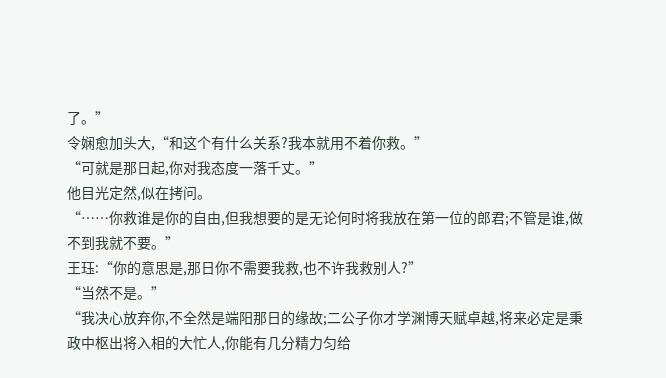了。”
令娴愈加头大,“和这个有什么关系?我本就用不着你救。”
“可就是那日起,你对我态度一落千丈。”
他目光定然,似在拷问。
“……你救谁是你的自由,但我想要的是无论何时将我放在第一位的郎君;不管是谁,做不到我就不要。”
王珏:“你的意思是,那日你不需要我救,也不许我救别人?”
“当然不是。”
“我决心放弃你,不全然是端阳那日的缘故;二公子你才学渊博天赋卓越,将来必定是秉政中枢出将入相的大忙人,你能有几分精力匀给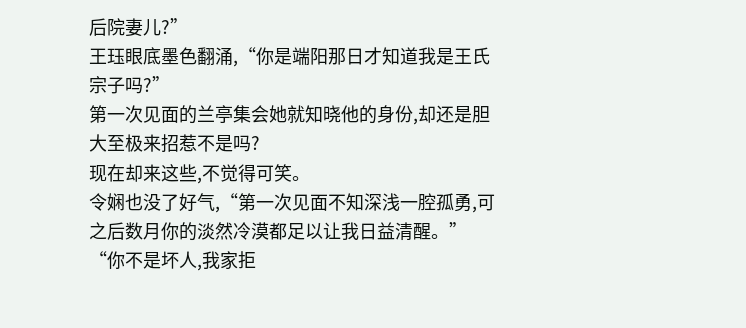后院妻儿?”
王珏眼底墨色翻涌,“你是端阳那日才知道我是王氏宗子吗?”
第一次见面的兰亭集会她就知晓他的身份,却还是胆大至极来招惹不是吗?
现在却来这些,不觉得可笑。
令娴也没了好气,“第一次见面不知深浅一腔孤勇,可之后数月你的淡然冷漠都足以让我日益清醒。”
“你不是坏人,我家拒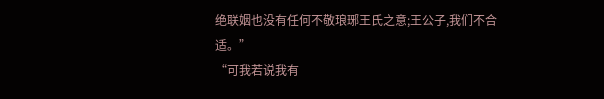绝联姻也没有任何不敬琅琊王氏之意;王公子,我们不合适。”
“可我若说我有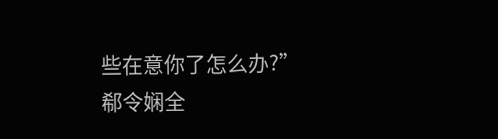些在意你了怎么办?”
郗令娴全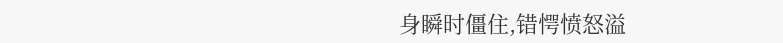身瞬时僵住,错愕愤怒溢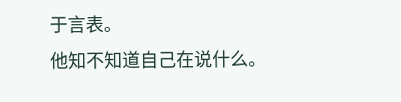于言表。
他知不知道自己在说什么。